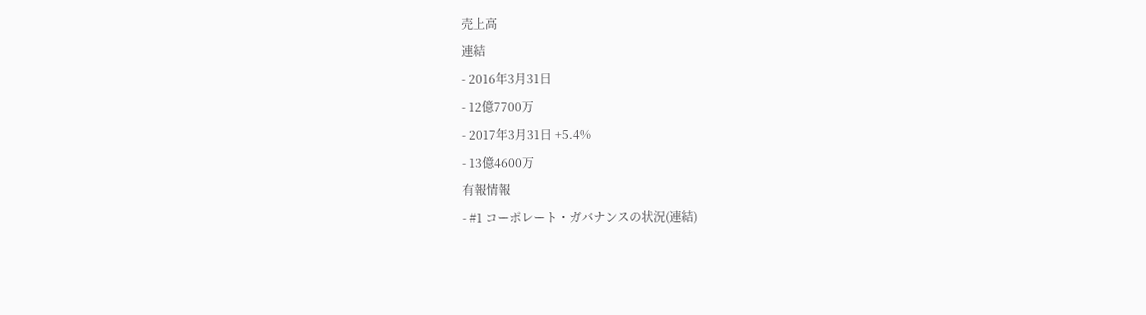売上高
連結
- 2016年3月31日
- 12億7700万
- 2017年3月31日 +5.4%
- 13億4600万
有報情報
- #1 コーポレート・ガバナンスの状況(連結)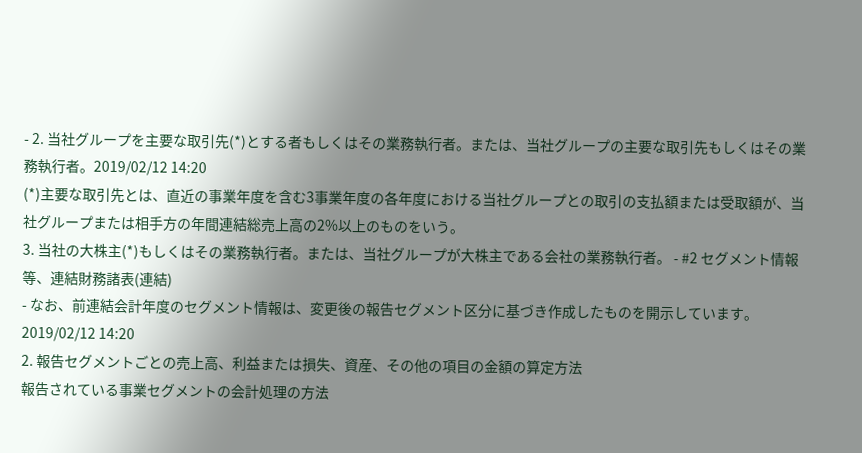- 2. 当社グループを主要な取引先(*)とする者もしくはその業務執行者。または、当社グループの主要な取引先もしくはその業務執行者。2019/02/12 14:20
(*)主要な取引先とは、直近の事業年度を含む3事業年度の各年度における当社グループとの取引の支払額または受取額が、当社グループまたは相手方の年間連結総売上高の2%以上のものをいう。
3. 当社の大株主(*)もしくはその業務執行者。または、当社グループが大株主である会社の業務執行者。 - #2 セグメント情報等、連結財務諸表(連結)
- なお、前連結会計年度のセグメント情報は、変更後の報告セグメント区分に基づき作成したものを開示しています。2019/02/12 14:20
2. 報告セグメントごとの売上高、利益または損失、資産、その他の項目の金額の算定方法
報告されている事業セグメントの会計処理の方法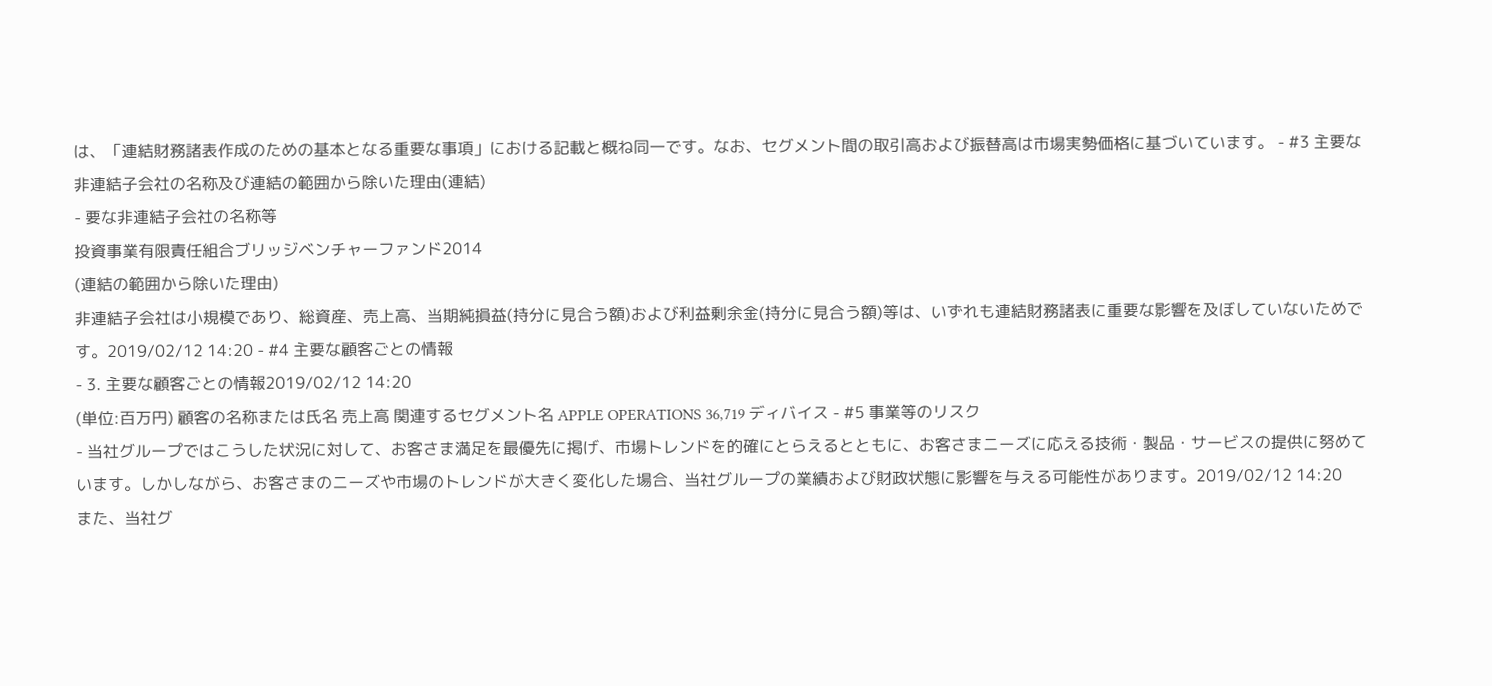は、「連結財務諸表作成のための基本となる重要な事項」における記載と概ね同一です。なお、セグメント間の取引高および振替高は市場実勢価格に基づいています。 - #3 主要な非連結子会社の名称及び連結の範囲から除いた理由(連結)
- 要な非連結子会社の名称等
投資事業有限責任組合ブリッジベンチャーファンド2014
(連結の範囲から除いた理由)
非連結子会社は小規模であり、総資産、売上高、当期純損益(持分に見合う額)および利益剰余金(持分に見合う額)等は、いずれも連結財務諸表に重要な影響を及ぼしていないためです。2019/02/12 14:20 - #4 主要な顧客ごとの情報
- 3. 主要な顧客ごとの情報2019/02/12 14:20
(単位:百万円) 顧客の名称または氏名 売上高 関連するセグメント名 APPLE OPERATIONS 36,719 ディバイス - #5 事業等のリスク
- 当社グループではこうした状況に対して、お客さま満足を最優先に掲げ、市場トレンドを的確にとらえるとともに、お客さまニーズに応える技術・製品・サービスの提供に努めています。しかしながら、お客さまのニーズや市場のトレンドが大きく変化した場合、当社グループの業績および財政状態に影響を与える可能性があります。2019/02/12 14:20
また、当社グ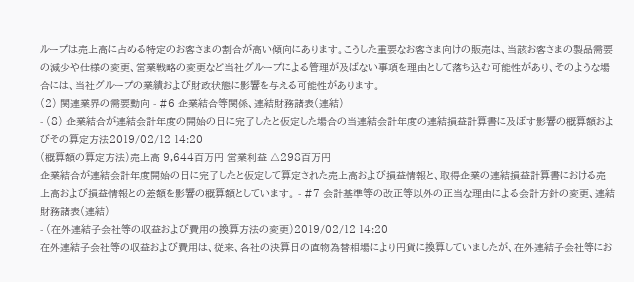ループは売上高に占める特定のお客さまの割合が高い傾向にあります。こうした重要なお客さま向けの販売は、当該お客さまの製品需要の減少や仕様の変更、営業戦略の変更など当社グループによる管理が及ばない事項を理由として落ち込む可能性があり、そのような場合には、当社グループの業績および財政状態に影響を与える可能性があります。
(2) 関連業界の需要動向 - #6 企業結合等関係、連結財務諸表(連結)
- (8) 企業結合が連結会計年度の開始の日に完了したと仮定した場合の当連結会計年度の連結損益計算書に及ぼす影響の概算額およびその算定方法2019/02/12 14:20
(概算額の算定方法)売上高 9,644百万円 営業利益 △298百万円
企業結合が連結会計年度開始の日に完了したと仮定して算定された売上高および損益情報と、取得企業の連結損益計算書における売上高および損益情報との差額を影響の概算額としています。 - #7 会計基準等の改正等以外の正当な理由による会計方針の変更、連結財務諸表(連結)
- (在外連結子会社等の収益および費用の換算方法の変更)2019/02/12 14:20
在外連結子会社等の収益および費用は、従来、各社の決算日の直物為替相場により円貨に換算していましたが、在外連結子会社等にお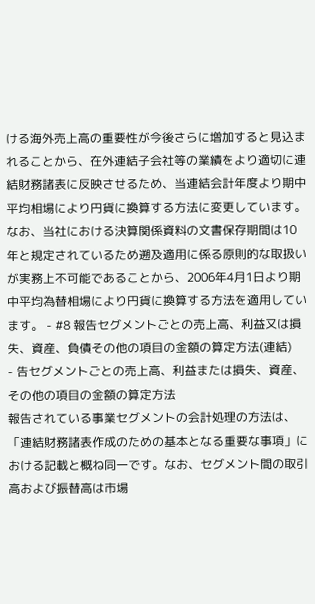ける海外売上高の重要性が今後さらに増加すると見込まれることから、在外連結子会社等の業績をより適切に連結財務諸表に反映させるため、当連結会計年度より期中平均相場により円貨に換算する方法に変更しています。
なお、当社における決算関係資料の文書保存期間は10年と規定されているため遡及適用に係る原則的な取扱いが実務上不可能であることから、2006年4月1日より期中平均為替相場により円貨に換算する方法を適用しています。 - #8 報告セグメントごとの売上高、利益又は損失、資産、負債その他の項目の金額の算定方法(連結)
- 告セグメントごとの売上高、利益または損失、資産、その他の項目の金額の算定方法
報告されている事業セグメントの会計処理の方法は、「連結財務諸表作成のための基本となる重要な事項」における記載と概ね同一です。なお、セグメント間の取引高および振替高は市場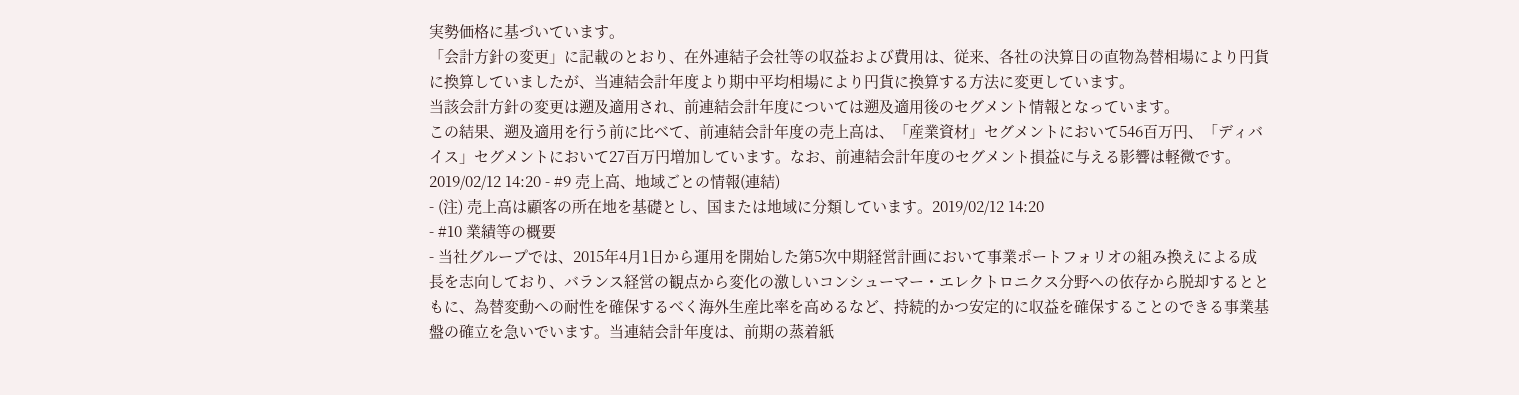実勢価格に基づいています。
「会計方針の変更」に記載のとおり、在外連結子会社等の収益および費用は、従来、各社の決算日の直物為替相場により円貨に換算していましたが、当連結会計年度より期中平均相場により円貨に換算する方法に変更しています。
当該会計方針の変更は遡及適用され、前連結会計年度については遡及適用後のセグメント情報となっています。
この結果、遡及適用を行う前に比べて、前連結会計年度の売上高は、「産業資材」セグメントにおいて546百万円、「ディバイス」セグメントにおいて27百万円増加しています。なお、前連結会計年度のセグメント損益に与える影響は軽微です。2019/02/12 14:20 - #9 売上高、地域ごとの情報(連結)
- (注) 売上高は顧客の所在地を基礎とし、国または地域に分類しています。2019/02/12 14:20
- #10 業績等の概要
- 当社グループでは、2015年4月1日から運用を開始した第5次中期経営計画において事業ポートフォリオの組み換えによる成長を志向しており、バランス経営の観点から変化の激しいコンシューマー・エレクトロニクス分野への依存から脱却するとともに、為替変動への耐性を確保するべく海外生産比率を高めるなど、持続的かつ安定的に収益を確保することのできる事業基盤の確立を急いでいます。当連結会計年度は、前期の蒸着紙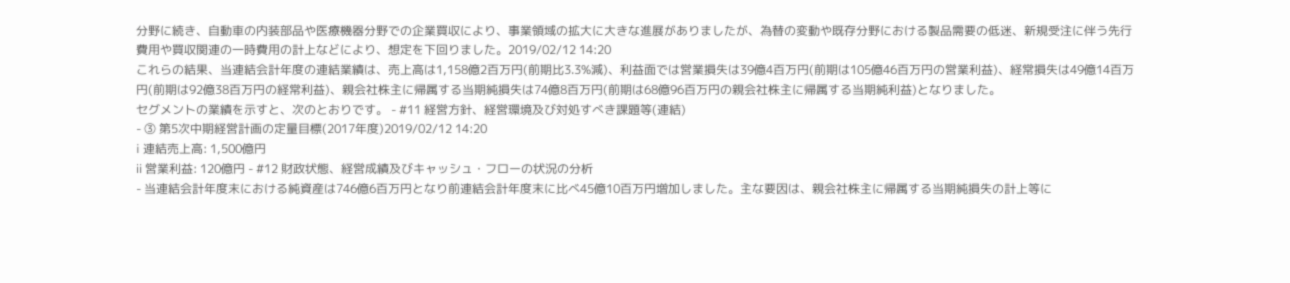分野に続き、自動車の内装部品や医療機器分野での企業買収により、事業領域の拡大に大きな進展がありましたが、為替の変動や既存分野における製品需要の低迷、新規受注に伴う先行費用や買収関連の一時費用の計上などにより、想定を下回りました。2019/02/12 14:20
これらの結果、当連結会計年度の連結業績は、売上高は1,158億2百万円(前期比3.3%減)、利益面では営業損失は39億4百万円(前期は105億46百万円の営業利益)、経常損失は49億14百万円(前期は92億38百万円の経常利益)、親会社株主に帰属する当期純損失は74億8百万円(前期は68億96百万円の親会社株主に帰属する当期純利益)となりました。
セグメントの業績を示すと、次のとおりです。 - #11 経営方針、経営環境及び対処すべき課題等(連結)
- ③ 第5次中期経営計画の定量目標(2017年度)2019/02/12 14:20
ⅰ 連結売上高: 1,500億円
ⅱ 営業利益: 120億円 - #12 財政状態、経営成績及びキャッシュ・フローの状況の分析
- 当連結会計年度末における純資産は746億6百万円となり前連結会計年度末に比べ45億10百万円増加しました。主な要因は、親会社株主に帰属する当期純損失の計上等に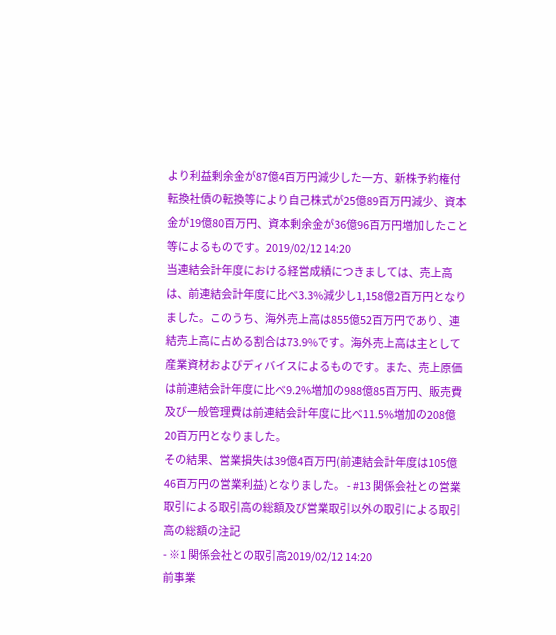より利益剰余金が87億4百万円減少した一方、新株予約権付転換社債の転換等により自己株式が25億89百万円減少、資本金が19億80百万円、資本剰余金が36億96百万円増加したこと等によるものです。2019/02/12 14:20
当連結会計年度における経営成績につきましては、売上高は、前連結会計年度に比べ3.3%減少し1,158億2百万円となりました。このうち、海外売上高は855億52百万円であり、連結売上高に占める割合は73.9%です。海外売上高は主として産業資材およびディバイスによるものです。また、売上原価は前連結会計年度に比べ9.2%増加の988億85百万円、販売費及び一般管理費は前連結会計年度に比べ11.5%増加の208億20百万円となりました。
その結果、営業損失は39億4百万円(前連結会計年度は105億46百万円の営業利益)となりました。 - #13 関係会社との営業取引による取引高の総額及び営業取引以外の取引による取引高の総額の注記
- ※1 関係会社との取引高2019/02/12 14:20
前事業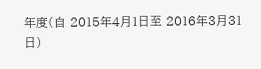年度(自 2015年4月1日至 2016年3月31日)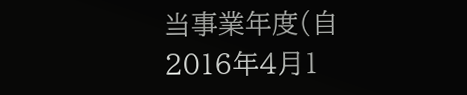当事業年度(自 2016年4月1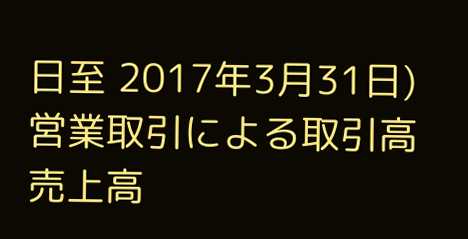日至 2017年3月31日) 営業取引による取引高 売上高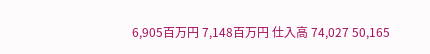6,905百万円 7,148百万円 仕入高 74,027 50,165